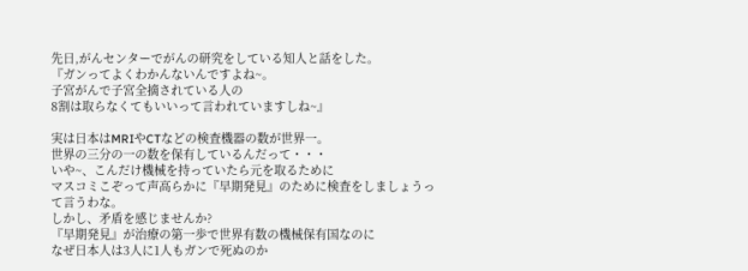先日,がんセンターでがんの研究をしている知人と話をした。
『ガンってよくわかんないんですよね~。
子宮がんで子宮全摘されている人の
8割は取らなくてもいいって言われていますしね~』

実は日本はMRIやCTなどの検査機器の数が世界一。
世界の三分の一の数を保有しているんだって・・・
いや~、こんだけ機械を持っていたら元を取るために
マスコミこぞって声高らかに『早期発見』のために検査をしましょうって言うわな。
しかし、矛盾を感じませんか?
『早期発見』が治療の第一歩で世界有数の機械保有国なのに
なぜ日本人は3人に1人もガンで死ぬのか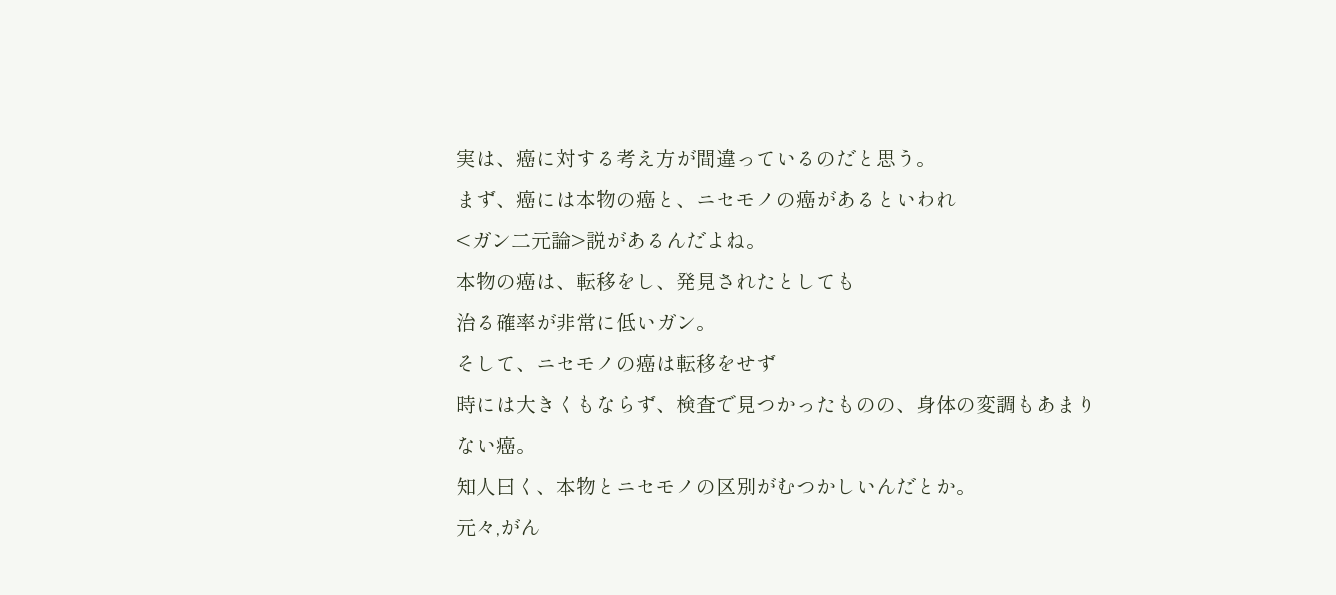実は、癌に対する考え方が間違っているのだと思う。
まず、癌には本物の癌と、ニセモノの癌があるといわれ
<ガン二元論>説があるんだよね。
本物の癌は、転移をし、発見されたとしても
治る確率が非常に低いガン。
そして、ニセモノの癌は転移をせず
時には大きくもならず、検査で見つかったものの、身体の変調もあまりない癌。
知人曰く、本物とニセモノの区別がむつかしいんだとか。
元々,がん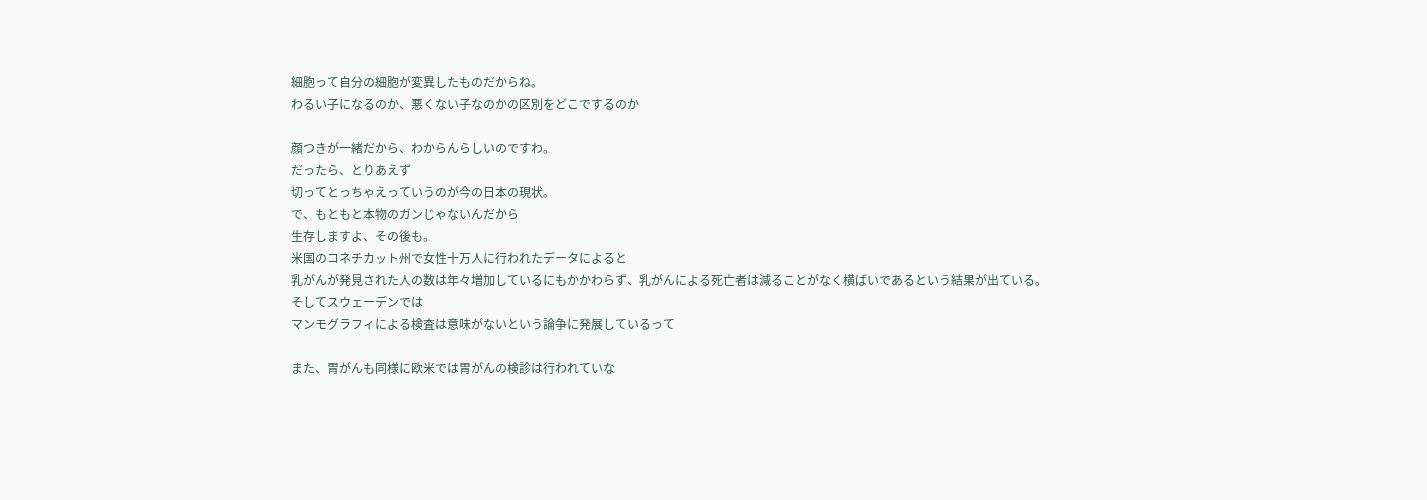細胞って自分の細胞が変異したものだからね。
わるい子になるのか、悪くない子なのかの区別をどこでするのか

顔つきが一緒だから、わからんらしいのですわ。
だったら、とりあえず
切ってとっちゃえっていうのが今の日本の現状。
で、もともと本物のガンじゃないんだから
生存しますよ、その後も。
米国のコネチカット州で女性十万人に行われたデータによると
乳がんが発見された人の数は年々増加しているにもかかわらず、乳がんによる死亡者は減ることがなく横ばいであるという結果が出ている。
そしてスウェーデンでは
マンモグラフィによる検査は意味がないという論争に発展しているって

また、胃がんも同様に欧米では胃がんの検診は行われていな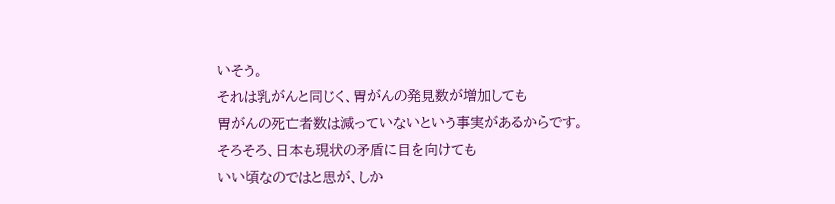いそう。
それは乳がんと同じく、胃がんの発見数が増加しても
胃がんの死亡者数は減っていないという事実があるからです。
そろそろ、日本も現状の矛盾に目を向けても
いい頃なのではと思が、しか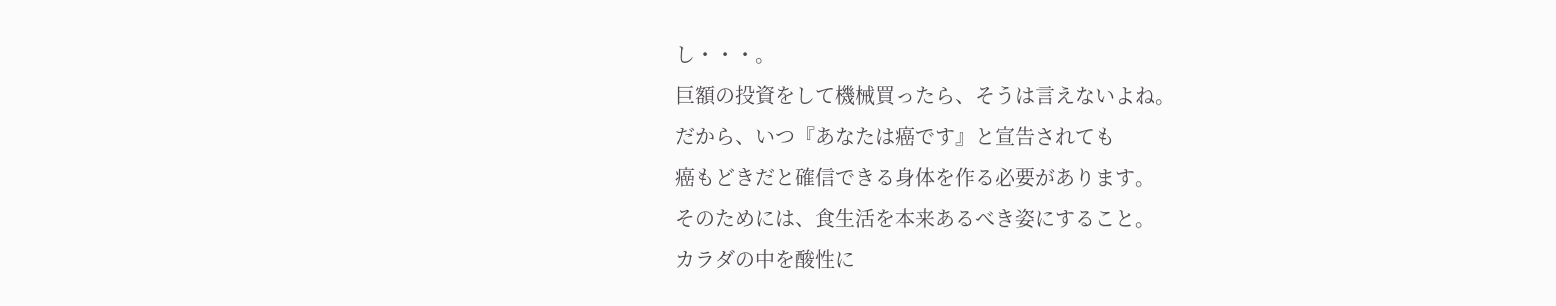し・・・。
巨額の投資をして機械買ったら、そうは言えないよね。
だから、いつ『あなたは癌です』と宣告されても
癌もどきだと確信できる身体を作る必要があります。
そのためには、食生活を本来あるべき姿にすること。
カラダの中を酸性に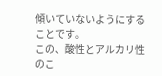傾いていないようにすることです。
この、酸性とアルカリ性のこ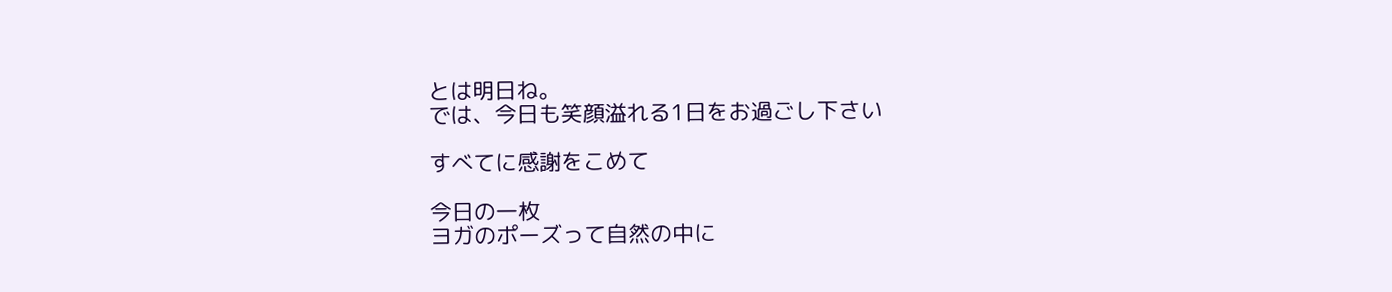とは明日ね。
では、今日も笑顔溢れる1日をお過ごし下さい

すべてに感謝をこめて

今日の一枚
ヨガのポーズって自然の中に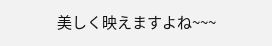美しく映えますよね~~~